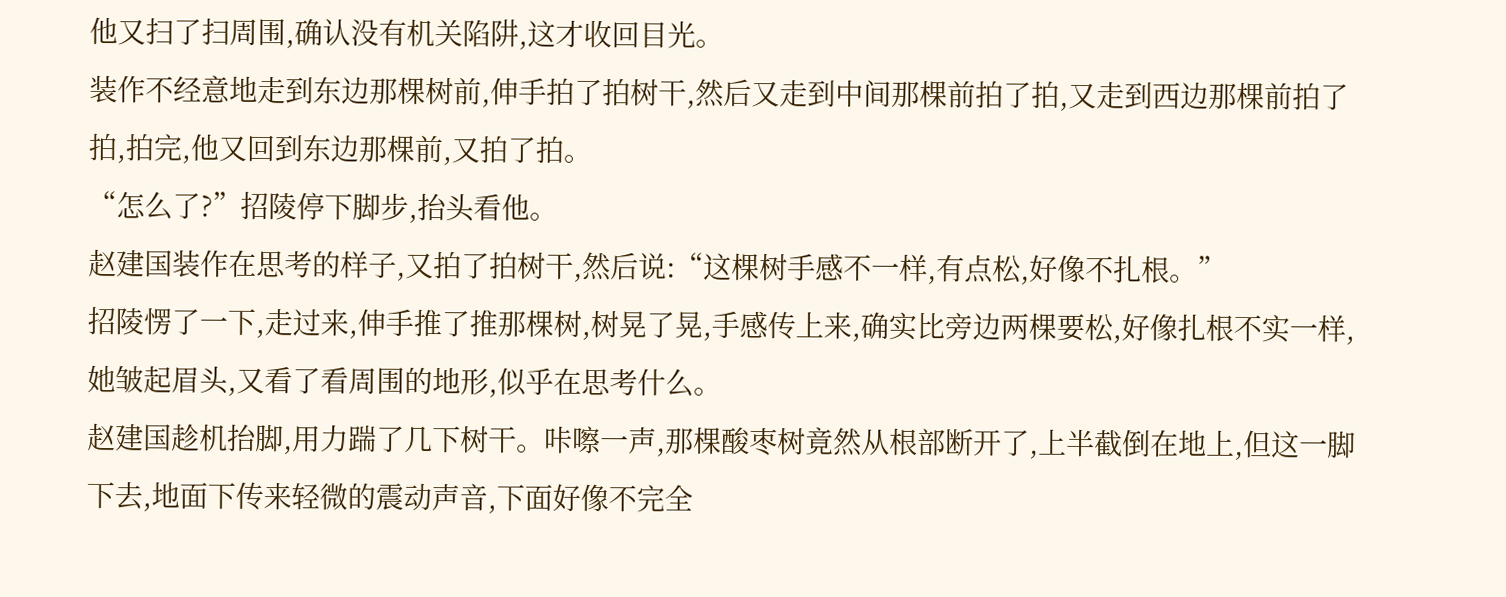他又扫了扫周围,确认没有机关陷阱,这才收回目光。
装作不经意地走到东边那棵树前,伸手拍了拍树干,然后又走到中间那棵前拍了拍,又走到西边那棵前拍了拍,拍完,他又回到东边那棵前,又拍了拍。
“怎么了?”招陵停下脚步,抬头看他。
赵建国装作在思考的样子,又拍了拍树干,然后说:“这棵树手感不一样,有点松,好像不扎根。”
招陵愣了一下,走过来,伸手推了推那棵树,树晃了晃,手感传上来,确实比旁边两棵要松,好像扎根不实一样,她皱起眉头,又看了看周围的地形,似乎在思考什么。
赵建国趁机抬脚,用力踹了几下树干。咔嚓一声,那棵酸枣树竟然从根部断开了,上半截倒在地上,但这一脚下去,地面下传来轻微的震动声音,下面好像不完全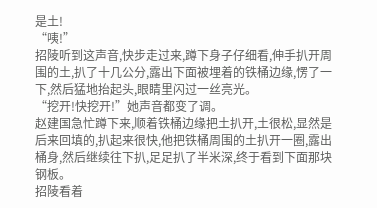是土!
“咦!”
招陵听到这声音,快步走过来,蹲下身子仔细看,伸手扒开周围的土,扒了十几公分,露出下面被埋着的铁桶边缘,愣了一下,然后猛地抬起头,眼睛里闪过一丝亮光。
“挖开!快挖开!”她声音都变了调。
赵建国急忙蹲下来,顺着铁桶边缘把土扒开,土很松,显然是后来回填的,扒起来很快,他把铁桶周围的土扒开一圈,露出桶身,然后继续往下扒,足足扒了半米深,终于看到下面那块钢板。
招陵看着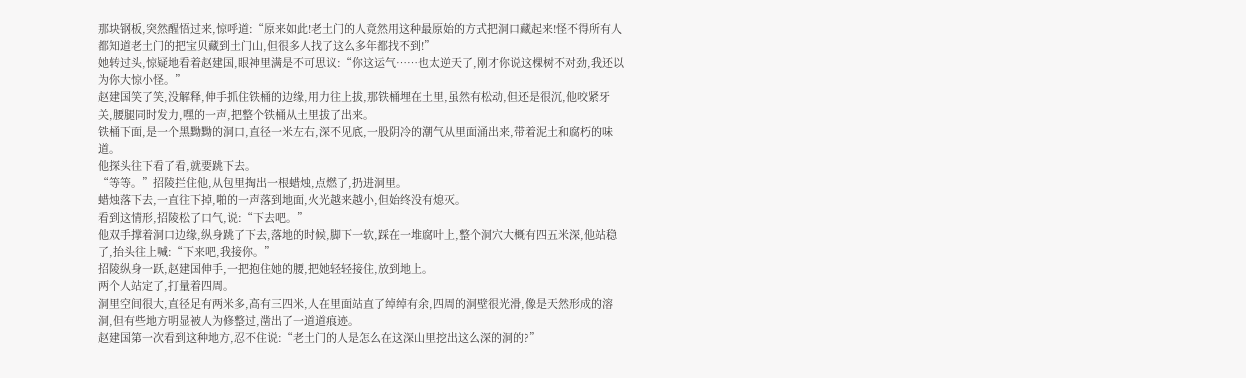那块钢板,突然醒悟过来,惊呼道:“原来如此!老土门的人竟然用这种最原始的方式把洞口藏起来!怪不得所有人都知道老土门的把宝贝藏到土门山,但很多人找了这么多年都找不到!”
她转过头,惊疑地看着赵建国,眼神里满是不可思议:“你这运气……也太逆天了,刚才你说这棵树不对劲,我还以为你大惊小怪。”
赵建国笑了笑,没解释,伸手抓住铁桶的边缘,用力往上拔,那铁桶埋在土里,虽然有松动,但还是很沉,他咬紧牙关,腰腿同时发力,嘿的一声,把整个铁桶从土里拔了出来。
铁桶下面,是一个黑黝黝的洞口,直径一米左右,深不见底,一股阴冷的潮气从里面涌出来,带着泥土和腐朽的味道。
他探头往下看了看,就要跳下去。
“等等。”招陵拦住他,从包里掏出一根蜡烛,点燃了,扔进洞里。
蜡烛落下去,一直往下掉,啪的一声落到地面,火光越来越小,但始终没有熄灭。
看到这情形,招陵松了口气,说:“下去吧。”
他双手撑着洞口边缘,纵身跳了下去,落地的时候,脚下一软,踩在一堆腐叶上,整个洞穴大概有四五米深,他站稳了,抬头往上喊:“下来吧,我接你。”
招陵纵身一跃,赵建国伸手,一把抱住她的腰,把她轻轻接住,放到地上。
两个人站定了,打量着四周。
洞里空间很大,直径足有两米多,高有三四米,人在里面站直了绰绰有余,四周的洞壁很光滑,像是天然形成的溶洞,但有些地方明显被人为修整过,凿出了一道道痕迹。
赵建国第一次看到这种地方,忍不住说:“老土门的人是怎么在这深山里挖出这么深的洞的?”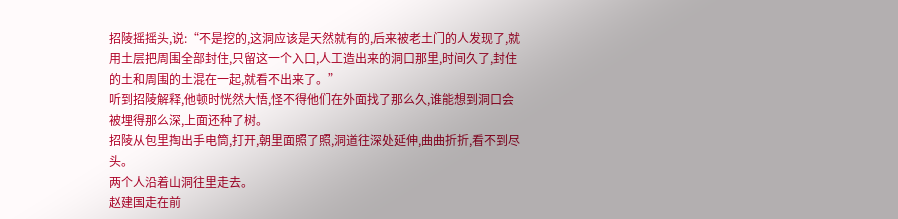招陵摇摇头,说:“不是挖的,这洞应该是天然就有的,后来被老土门的人发现了,就用土层把周围全部封住,只留这一个入口,人工造出来的洞口那里,时间久了,封住的土和周围的土混在一起,就看不出来了。”
听到招陵解释,他顿时恍然大悟,怪不得他们在外面找了那么久,谁能想到洞口会被埋得那么深,上面还种了树。
招陵从包里掏出手电筒,打开,朝里面照了照,洞道往深处延伸,曲曲折折,看不到尽头。
两个人沿着山洞往里走去。
赵建国走在前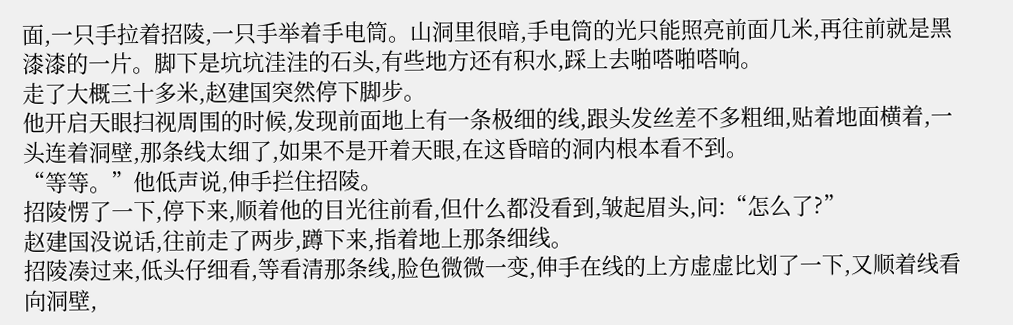面,一只手拉着招陵,一只手举着手电筒。山洞里很暗,手电筒的光只能照亮前面几米,再往前就是黑漆漆的一片。脚下是坑坑洼洼的石头,有些地方还有积水,踩上去啪嗒啪嗒响。
走了大概三十多米,赵建国突然停下脚步。
他开启天眼扫视周围的时候,发现前面地上有一条极细的线,跟头发丝差不多粗细,贴着地面横着,一头连着洞壁,那条线太细了,如果不是开着天眼,在这昏暗的洞内根本看不到。
“等等。”他低声说,伸手拦住招陵。
招陵愣了一下,停下来,顺着他的目光往前看,但什么都没看到,皱起眉头,问:“怎么了?”
赵建国没说话,往前走了两步,蹲下来,指着地上那条细线。
招陵凑过来,低头仔细看,等看清那条线,脸色微微一变,伸手在线的上方虚虚比划了一下,又顺着线看向洞壁,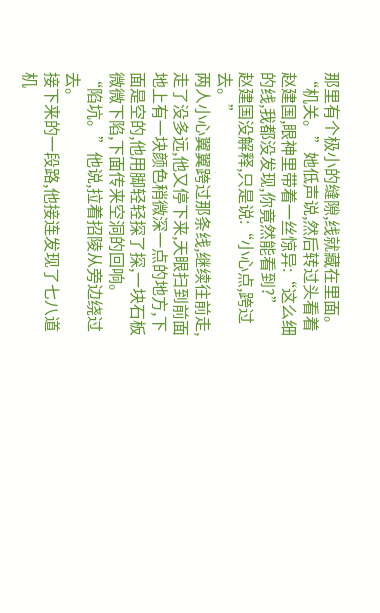那里有个极小的缝隙,线就藏在里面。
“机关。”她低声说,然后转过头看着赵建国,眼神里带着一丝惊异:“这么细的线,我都没发现,你竟然能看到?”
赵建国没解释,只是说:“小心点,跨过去。”
两人小心翼翼跨过那条线,继续往前走,走了没多远,他又停下来,天眼扫到前面地上有一块颜色稍微深一点的地方,下面是空的,他用脚轻轻探了探,一块石板微微下陷,下面传来空洞的回响。
“陷坑。”他说,拉着招陵从旁边绕过去。
接下来的一段路,他接连发现了七八道机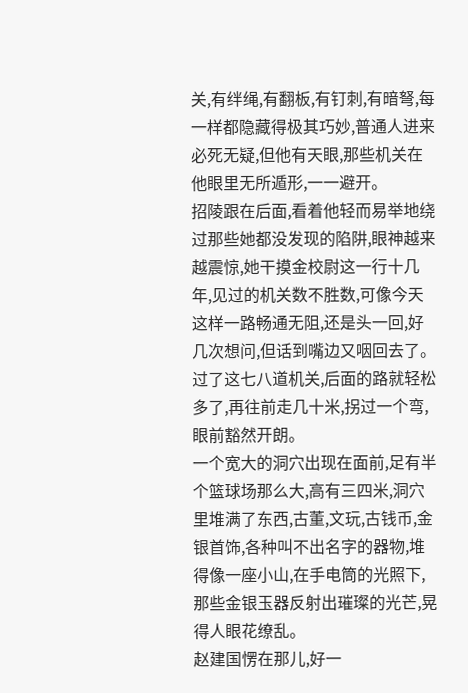关,有绊绳,有翻板,有钉刺,有暗弩,每一样都隐藏得极其巧妙,普通人进来必死无疑,但他有天眼,那些机关在他眼里无所遁形,一一避开。
招陵跟在后面,看着他轻而易举地绕过那些她都没发现的陷阱,眼神越来越震惊,她干摸金校尉这一行十几年,见过的机关数不胜数,可像今天这样一路畅通无阻,还是头一回,好几次想问,但话到嘴边又咽回去了。
过了这七八道机关,后面的路就轻松多了,再往前走几十米,拐过一个弯,眼前豁然开朗。
一个宽大的洞穴出现在面前,足有半个篮球场那么大,高有三四米,洞穴里堆满了东西,古董,文玩,古钱币,金银首饰,各种叫不出名字的器物,堆得像一座小山,在手电筒的光照下,那些金银玉器反射出璀璨的光芒,晃得人眼花缭乱。
赵建国愣在那儿,好一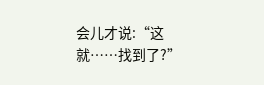会儿才说:“这就……找到了?”